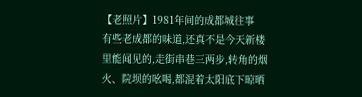【老照片】1981年间的成都城往事
有些老成都的味道,还真不是今天新楼里能闻见的,走街串巷三两步,转角的烟火、院坝的吆喝,都混着太阳底下晾晒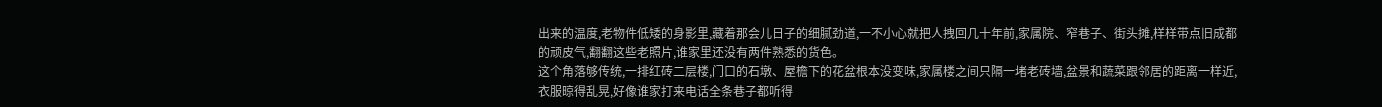出来的温度,老物件低矮的身影里,藏着那会儿日子的细腻劲道,一不小心就把人拽回几十年前,家属院、窄巷子、街头摊,样样带点旧成都的顽皮气,翻翻这些老照片,谁家里还没有两件熟悉的货色。
这个角落够传统,一排红砖二层楼,门口的石墩、屋檐下的花盆根本没变味,家属楼之间只隔一堵老砖墙,盆景和蔬菜跟邻居的距离一样近,衣服晾得乱晃,好像谁家打来电话全条巷子都听得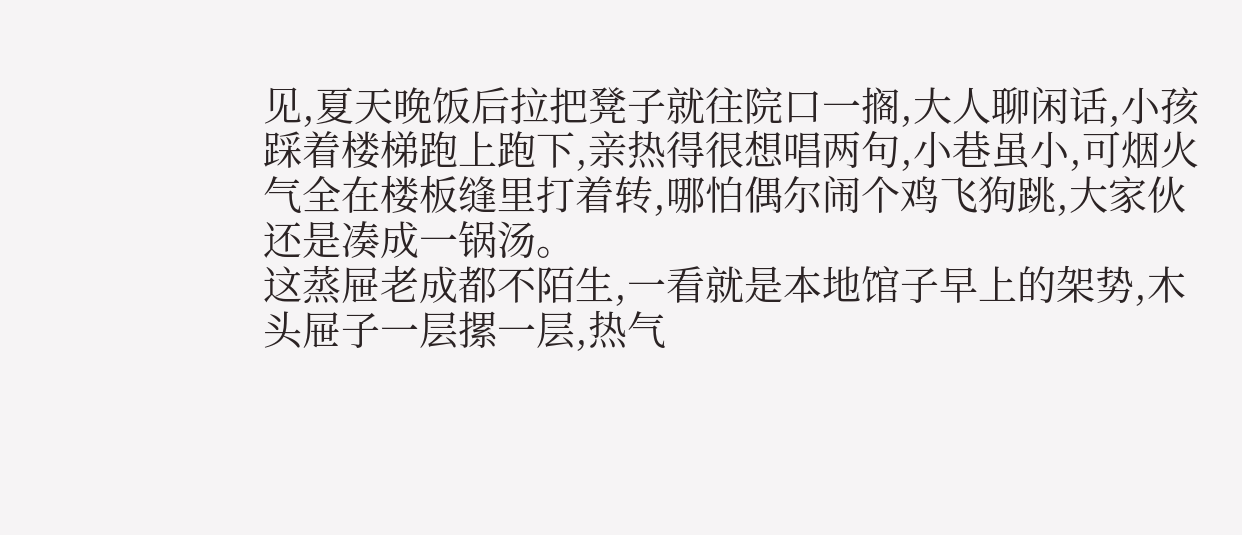见,夏天晚饭后拉把凳子就往院口一搁,大人聊闲话,小孩踩着楼梯跑上跑下,亲热得很想唱两句,小巷虽小,可烟火气全在楼板缝里打着转,哪怕偶尔闹个鸡飞狗跳,大家伙还是凑成一锅汤。
这蒸屉老成都不陌生,一看就是本地馆子早上的架势,木头屉子一层摞一层,热气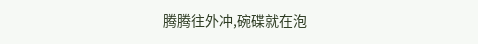腾腾往外冲,碗碟就在泡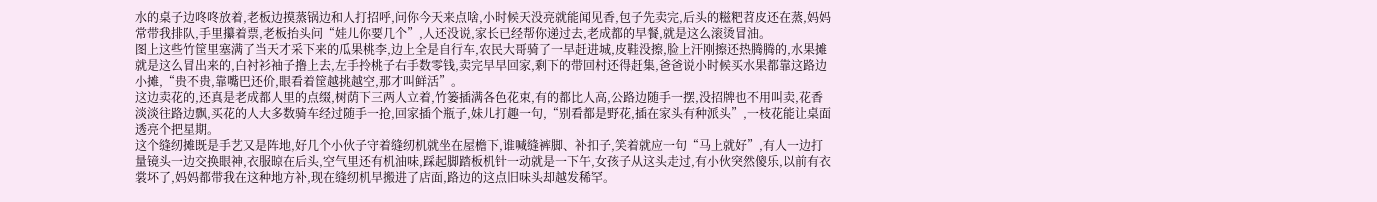水的桌子边咚咚放着,老板边摸蒸锅边和人打招呼,问你今天来点啥,小时候天没亮就能闻见香,包子先卖完,后头的糍粑苕皮还在蒸,妈妈常带我排队,手里攥着票,老板抬头问“娃儿你要几个”,人还没说,家长已经帮你递过去,老成都的早餐,就是这么滚烫冒油。
图上这些竹筐里塞满了当天才采下来的瓜果桃李,边上全是自行车,农民大哥骑了一早赶进城,皮鞋没擦,脸上汗刚擦还热腾腾的,水果摊就是这么冒出来的,白衬衫袖子撸上去,左手拎桃子右手数零钱,卖完早早回家,剩下的带回村还得赶集,爸爸说小时候买水果都靠这路边小摊,“贵不贵,靠嘴巴还价,眼看着筐越挑越空,那才叫鲜活”。
这边卖花的,还真是老成都人里的点缀,树荫下三两人立着,竹篓插满各色花束,有的都比人高,公路边随手一摆,没招牌也不用叫卖,花香淡淡往路边飘,买花的人大多数骑车经过随手一抢,回家插个瓶子,妹儿打趣一句,“别看都是野花,插在家头有种派头”,一枝花能让桌面透亮个把星期。
这个缝纫摊既是手艺又是阵地,好几个小伙子守着缝纫机就坐在屋檐下,谁喊缝裤脚、补扣子,笑着就应一句“马上就好”,有人一边打量镜头一边交换眼神,衣服晾在后头,空气里还有机油味,踩起脚踏板机针一动就是一下午,女孩子从这头走过,有小伙突然傻乐,以前有衣裳坏了,妈妈都带我在这种地方补,现在缝纫机早搬进了店面,路边的这点旧味头却越发稀罕。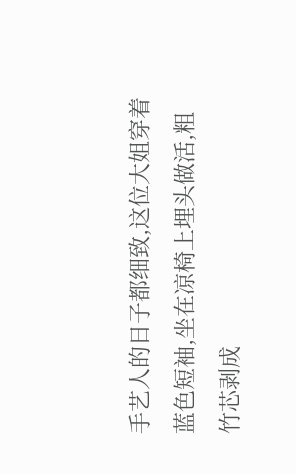手艺人的日子都细致,这位大姐穿着蓝色短袖,坐在凉椅上埋头做活,粗竹芯剥成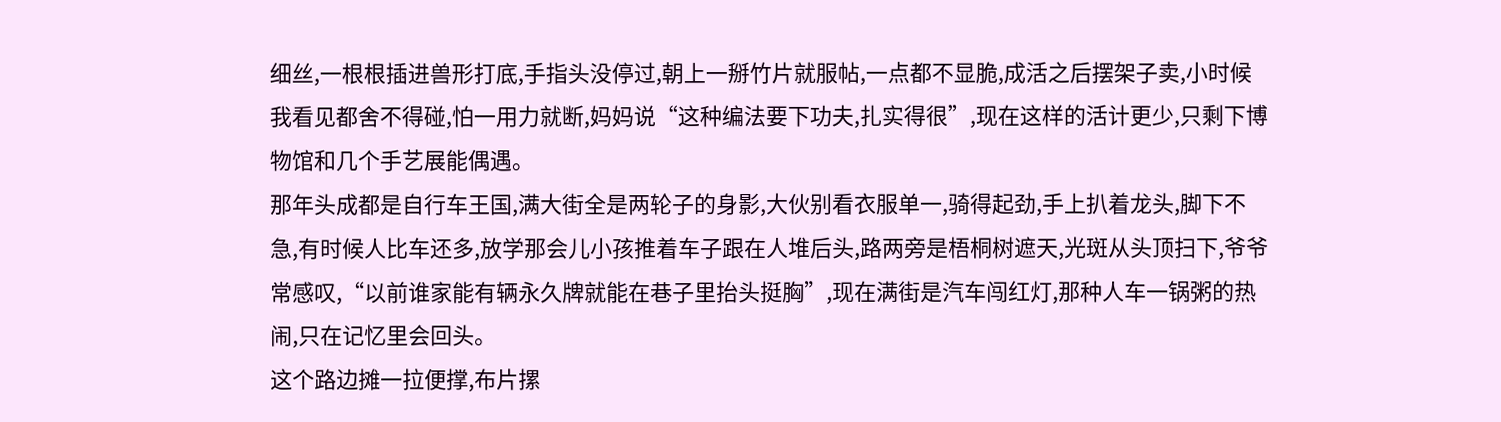细丝,一根根插进兽形打底,手指头没停过,朝上一掰竹片就服帖,一点都不显脆,成活之后摆架子卖,小时候我看见都舍不得碰,怕一用力就断,妈妈说“这种编法要下功夫,扎实得很”,现在这样的活计更少,只剩下博物馆和几个手艺展能偶遇。
那年头成都是自行车王国,满大街全是两轮子的身影,大伙别看衣服单一,骑得起劲,手上扒着龙头,脚下不急,有时候人比车还多,放学那会儿小孩推着车子跟在人堆后头,路两旁是梧桐树遮天,光斑从头顶扫下,爷爷常感叹,“以前谁家能有辆永久牌就能在巷子里抬头挺胸”,现在满街是汽车闯红灯,那种人车一锅粥的热闹,只在记忆里会回头。
这个路边摊一拉便撑,布片摞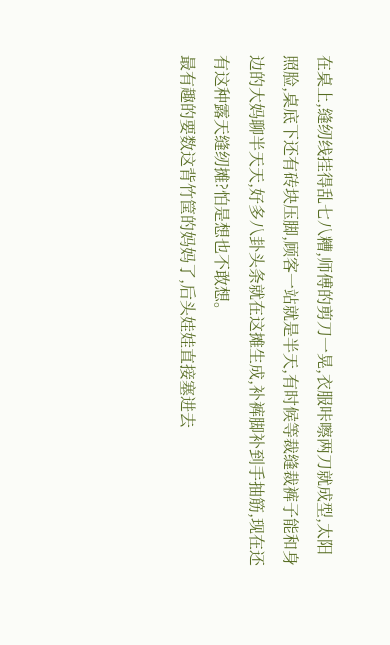在桌上,缝纫线挂得乱七八糟,师傅的剪刀一晃,衣服咔嚓两刀就成型,太阳照脸,桌底下还有砖块压脚,顾客一站就是半天,有时候等裁缝裁裤子能和身边的大妈聊半天天,好多八卦头条就在这摊生成,补裤脚补到手抽筋,现在还有这种露天缝纫摊?怕是想也不敢想。
最有趣的要数这背竹筐的妈妈了,后头娃娃直接塞进去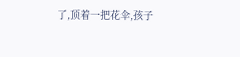了,顶着一把花伞,孩子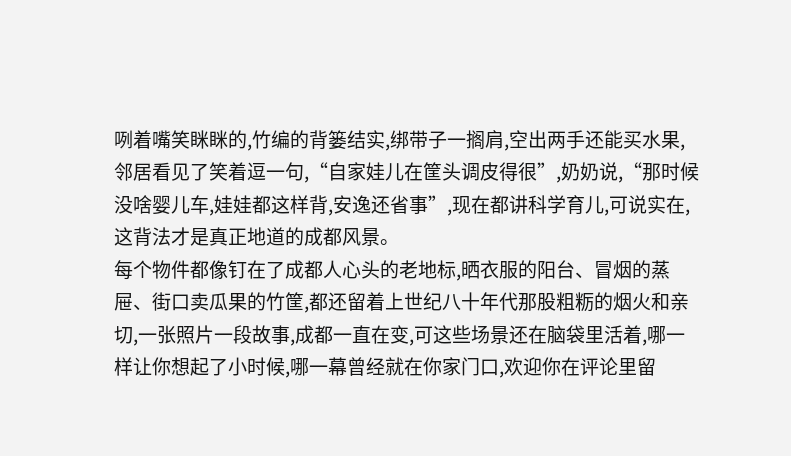咧着嘴笑眯眯的,竹编的背篓结实,绑带子一搁肩,空出两手还能买水果,邻居看见了笑着逗一句,“自家娃儿在筐头调皮得很”,奶奶说,“那时候没啥婴儿车,娃娃都这样背,安逸还省事”,现在都讲科学育儿,可说实在,这背法才是真正地道的成都风景。
每个物件都像钉在了成都人心头的老地标,晒衣服的阳台、冒烟的蒸屉、街口卖瓜果的竹筐,都还留着上世纪八十年代那股粗粝的烟火和亲切,一张照片一段故事,成都一直在变,可这些场景还在脑袋里活着,哪一样让你想起了小时候,哪一幕曾经就在你家门口,欢迎你在评论里留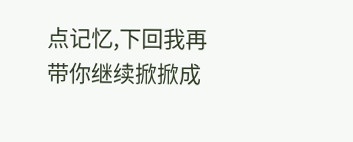点记忆,下回我再带你继续掀掀成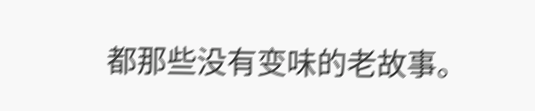都那些没有变味的老故事。